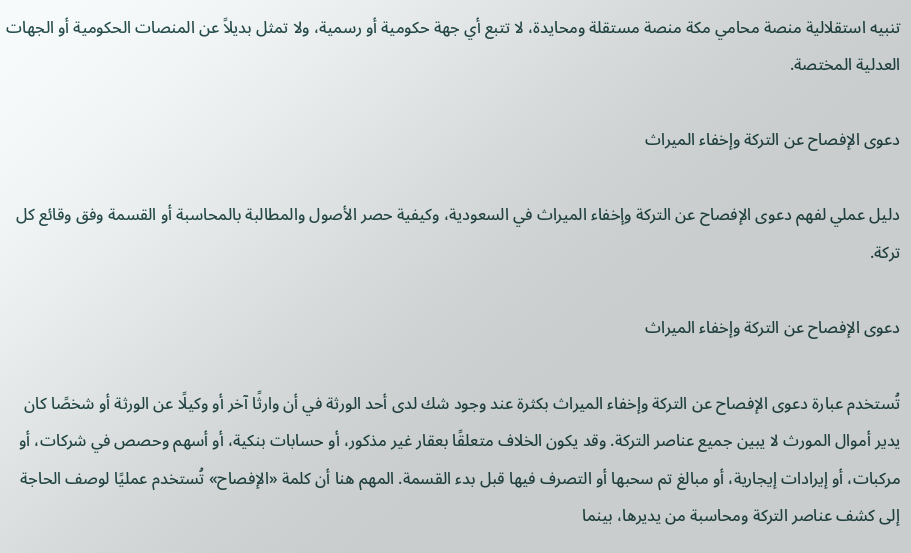تنبيه استقلالية منصة محامي مكة منصة مستقلة ومحايدة، لا تتبع أي جهة حكومية أو رسمية، ولا تمثل بديلاً عن المنصات الحكومية أو الجهات العدلية المختصة.

دعوى الإفصاح عن التركة وإخفاء الميراث

دليل عملي لفهم دعوى الإفصاح عن التركة وإخفاء الميراث في السعودية، وكيفية حصر الأصول والمطالبة بالمحاسبة أو القسمة وفق وقائع كل تركة.

دعوى الإفصاح عن التركة وإخفاء الميراث

تُستخدم عبارة دعوى الإفصاح عن التركة وإخفاء الميراث بكثرة عند وجود شك لدى أحد الورثة في أن وارثًا آخر أو وكيلًا عن الورثة أو شخصًا كان يدير أموال المورث لا يبين جميع عناصر التركة. وقد يكون الخلاف متعلقًا بعقار غير مذكور، أو حسابات بنكية، أو أسهم وحصص في شركات، أو مركبات، أو إيرادات إيجارية، أو مبالغ تم سحبها أو التصرف فيها قبل بدء القسمة. المهم هنا أن كلمة «الإفصاح» تُستخدم عمليًا لوصف الحاجة إلى كشف عناصر التركة ومحاسبة من يديرها، بينما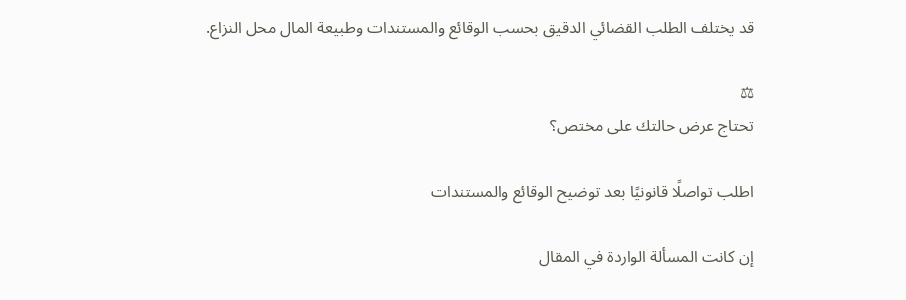قد يختلف الطلب القضائي الدقيق بحسب الوقائع والمستندات وطبيعة المال محل النزاع.

⚖
تحتاج عرض حالتك على مختص؟

اطلب تواصلًا قانونيًا بعد توضيح الوقائع والمستندات

إن كانت المسألة الواردة في المقال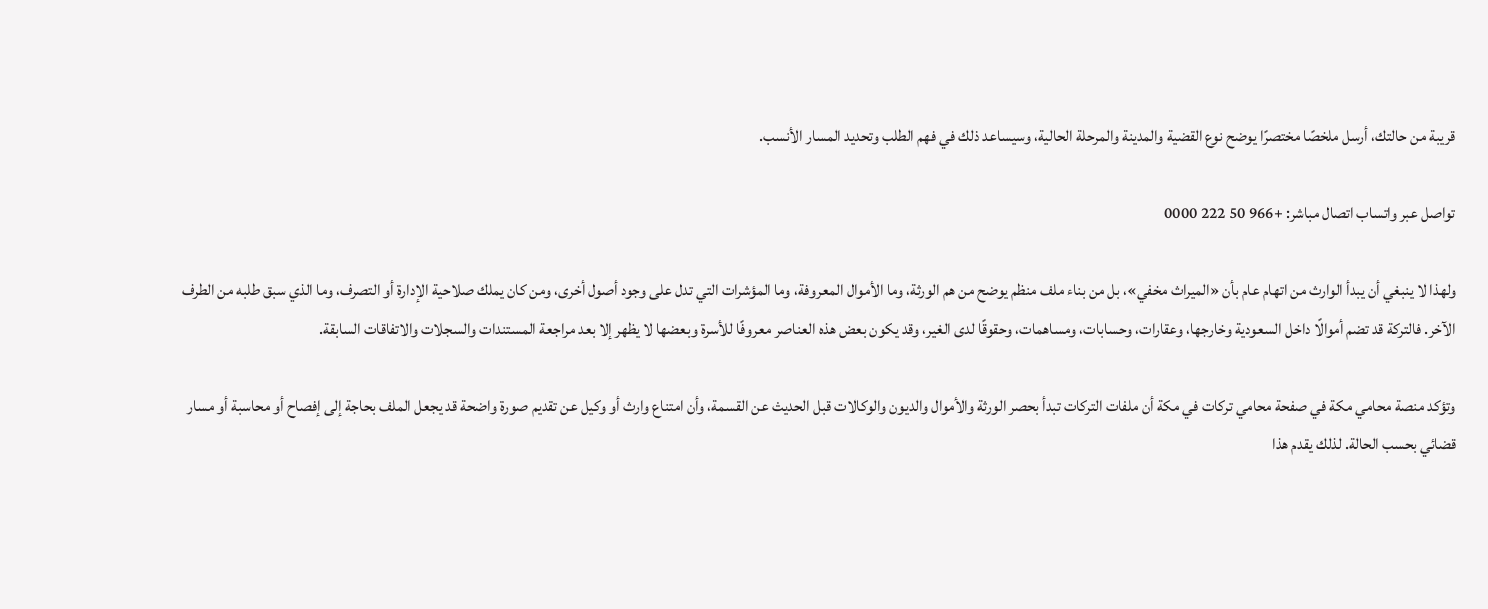قريبة من حالتك، أرسل ملخصًا مختصرًا يوضح نوع القضية والمدينة والمرحلة الحالية، وسيساعد ذلك في فهم الطلب وتحديد المسار الأنسب.

تواصل عبر واتساب اتصال مباشر: +966 50 222 0000

ولهذا لا ينبغي أن يبدأ الوارث من اتهام عام بأن «الميراث مخفي»، بل من بناء ملف منظم يوضح من هم الورثة، وما الأموال المعروفة، وما المؤشرات التي تدل على وجود أصول أخرى، ومن كان يملك صلاحية الإدارة أو التصرف، وما الذي سبق طلبه من الطرف الآخر. فالتركة قد تضم أموالًا داخل السعودية وخارجها، وعقارات، وحسابات، ومساهمات، وحقوقًا لدى الغير، وقد يكون بعض هذه العناصر معروفًا للأسرة وبعضها لا يظهر إلا بعد مراجعة المستندات والسجلات والاتفاقات السابقة.

وتؤكد منصة محامي مكة في صفحة محامي تركات في مكة أن ملفات التركات تبدأ بحصر الورثة والأموال والديون والوكالات قبل الحديث عن القسمة، وأن امتناع وارث أو وكيل عن تقديم صورة واضحة قد يجعل الملف بحاجة إلى إفصاح أو محاسبة أو مسار قضائي بحسب الحالة. لذلك يقدم هذا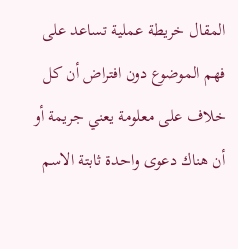المقال خريطة عملية تساعد على فهم الموضوع دون افتراض أن كل خلاف على معلومة يعني جريمة أو أن هناك دعوى واحدة ثابتة الاسم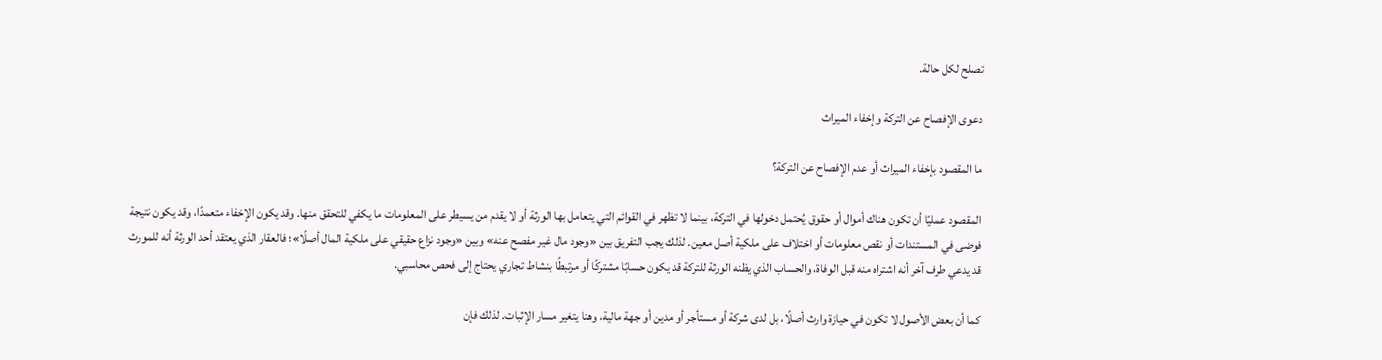تصلح لكل حالة.

دعوى الإفصاح عن التركة وإخفاء الميراث

ما المقصود بإخفاء الميراث أو عدم الإفصاح عن التركة؟

المقصود عمليًا أن تكون هناك أموال أو حقوق يُحتمل دخولها في التركة، بينما لا تظهر في القوائم التي يتعامل بها الورثة أو لا يقدم من يسيطر على المعلومات ما يكفي للتحقق منها. وقد يكون الإخفاء متعمدًا، وقد يكون نتيجة فوضى في المستندات أو نقص معلومات أو اختلاف على ملكية أصل معين. لذلك يجب التفريق بين «وجود مال غير مفصح عنه» وبين «وجود نزاع حقيقي على ملكية المال أصلًا»؛ فالعقار الذي يعتقد أحد الورثة أنه للمورث قد يدعي طرف آخر أنه اشتراه منه قبل الوفاة، والحساب الذي يظنه الورثة للتركة قد يكون حسابًا مشتركًا أو مرتبطًا بنشاط تجاري يحتاج إلى فحص محاسبي.

كما أن بعض الأصول لا تكون في حيازة وارث أصلًا، بل لدى شركة أو مستأجر أو مدين أو جهة مالية، وهنا يتغير مسار الإثبات. لذلك فإن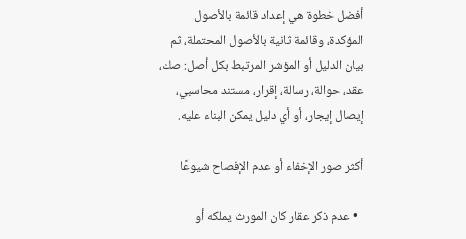أفضل خطوة هي إعداد قائمة بالأصول المؤكدة، وقائمة ثانية بالأصول المحتملة، ثم بيان الدليل أو المؤشر المرتبط بكل أصل: صك، عقد، حوالة، رسالة، إقرار، مستند محاسبي، إيصال إيجار، أو أي دليل يمكن البناء عليه.

أكثر صور الإخفاء أو عدم الإفصاح شيوعًا

  • عدم ذكر عقار كان المورث يملكه أو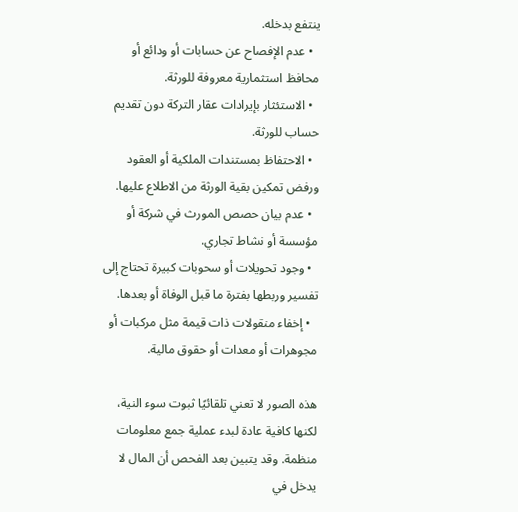ينتفع بدخله.
  • عدم الإفصاح عن حسابات أو ودائع أو محافظ استثمارية معروفة للورثة.
  • الاستئثار بإيرادات عقار التركة دون تقديم حساب للورثة.
  • الاحتفاظ بمستندات الملكية أو العقود ورفض تمكين بقية الورثة من الاطلاع عليها.
  • عدم بيان حصص المورث في شركة أو مؤسسة أو نشاط تجاري.
  • وجود تحويلات أو سحوبات كبيرة تحتاج إلى تفسير وربطها بفترة ما قبل الوفاة أو بعدها.
  • إخفاء منقولات ذات قيمة مثل مركبات أو مجوهرات أو معدات أو حقوق مالية.

هذه الصور لا تعني تلقائيًا ثبوت سوء النية، لكنها كافية عادة لبدء عملية جمع معلومات منظمة. وقد يتبين بعد الفحص أن المال لا يدخل في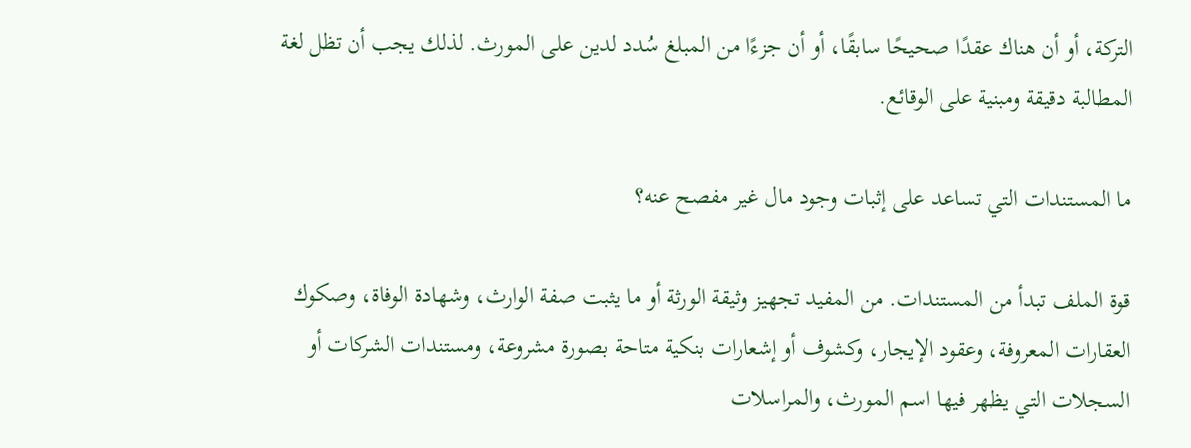التركة، أو أن هناك عقدًا صحيحًا سابقًا، أو أن جزءًا من المبلغ سُدد لدين على المورث. لذلك يجب أن تظل لغة المطالبة دقيقة ومبنية على الوقائع.

ما المستندات التي تساعد على إثبات وجود مال غير مفصح عنه؟

قوة الملف تبدأ من المستندات. من المفيد تجهيز وثيقة الورثة أو ما يثبت صفة الوارث، وشهادة الوفاة، وصكوك العقارات المعروفة، وعقود الإيجار، وكشوف أو إشعارات بنكية متاحة بصورة مشروعة، ومستندات الشركات أو السجلات التي يظهر فيها اسم المورث، والمراسلات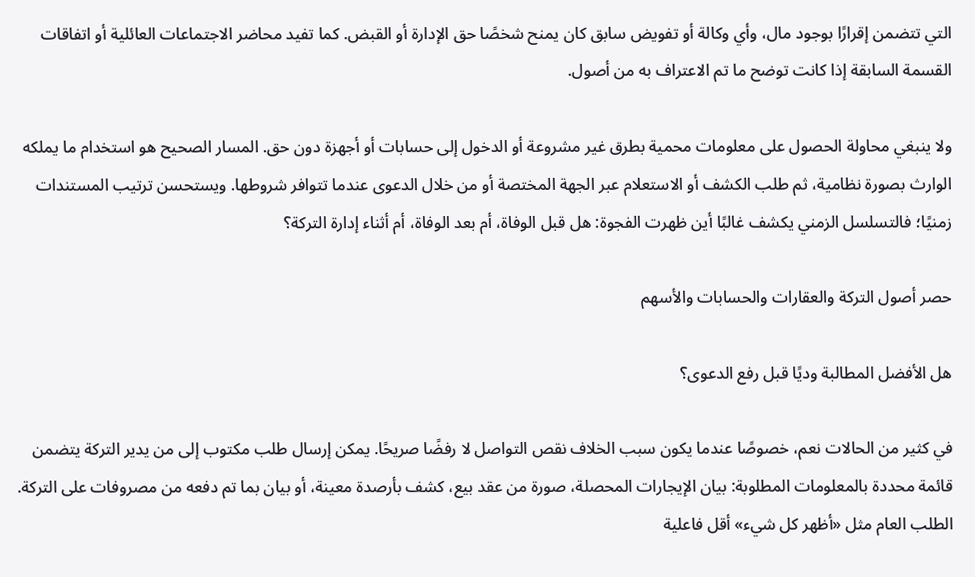التي تتضمن إقرارًا بوجود مال، وأي وكالة أو تفويض سابق كان يمنح شخصًا حق الإدارة أو القبض. كما تفيد محاضر الاجتماعات العائلية أو اتفاقات القسمة السابقة إذا كانت توضح ما تم الاعتراف به من أصول.

ولا ينبغي محاولة الحصول على معلومات محمية بطرق غير مشروعة أو الدخول إلى حسابات أو أجهزة دون حق. المسار الصحيح هو استخدام ما يملكه الوارث بصورة نظامية، ثم طلب الكشف أو الاستعلام عبر الجهة المختصة أو من خلال الدعوى عندما تتوافر شروطها. ويستحسن ترتيب المستندات زمنيًا؛ فالتسلسل الزمني يكشف غالبًا أين ظهرت الفجوة: هل قبل الوفاة، أم بعد الوفاة، أم أثناء إدارة التركة؟

حصر أصول التركة والعقارات والحسابات والأسهم

هل الأفضل المطالبة وديًا قبل رفع الدعوى؟

في كثير من الحالات نعم، خصوصًا عندما يكون سبب الخلاف نقص التواصل لا رفضًا صريحًا. يمكن إرسال طلب مكتوب إلى من يدير التركة يتضمن قائمة محددة بالمعلومات المطلوبة: بيان الإيجارات المحصلة، صورة من عقد بيع، كشف بأرصدة معينة، أو بيان بما تم دفعه من مصروفات على التركة. الطلب العام مثل «أظهر كل شيء» أقل فاعلية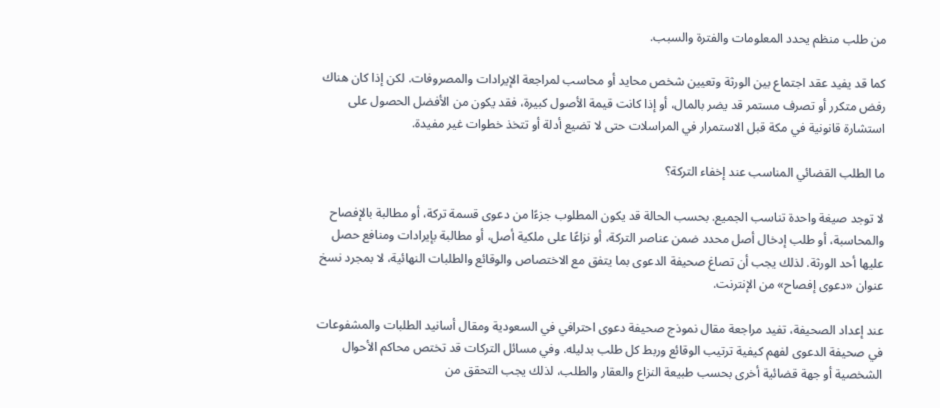من طلب منظم يحدد المعلومات والفترة والسبب.

كما قد يفيد عقد اجتماع بين الورثة وتعيين شخص محايد أو محاسب لمراجعة الإيرادات والمصروفات. لكن إذا كان هناك رفض متكرر أو تصرف مستمر قد يضر بالمال، أو إذا كانت قيمة الأصول كبيرة، فقد يكون من الأفضل الحصول على استشارة قانونية في مكة قبل الاستمرار في المراسلات حتى لا تضيع أدلة أو تتخذ خطوات غير مفيدة.

ما الطلب القضائي المناسب عند إخفاء التركة؟

لا توجد صيغة واحدة تناسب الجميع. بحسب الحالة قد يكون المطلوب جزءًا من دعوى قسمة تركة، أو مطالبة بالإفصاح والمحاسبة، أو طلب إدخال أصل محدد ضمن عناصر التركة، أو نزاعًا على ملكية أصل، أو مطالبة بإيرادات ومنافع حصل عليها أحد الورثة. لذلك يجب أن تصاغ صحيفة الدعوى بما يتفق مع الاختصاص والوقائع والطلبات النهائية، لا بمجرد نسخ عنوان «دعوى إفصاح» من الإنترنت.

عند إعداد الصحيفة، تفيد مراجعة مقال نموذج صحيفة دعوى احترافي في السعودية ومقال أسانيد الطلبات والمشفوعات في صحيفة الدعوى لفهم كيفية ترتيب الوقائع وربط كل طلب بدليله. وفي مسائل التركات قد تختص محاكم الأحوال الشخصية أو جهة قضائية أخرى بحسب طبيعة النزاع والعقار والطلب، لذلك يجب التحقق من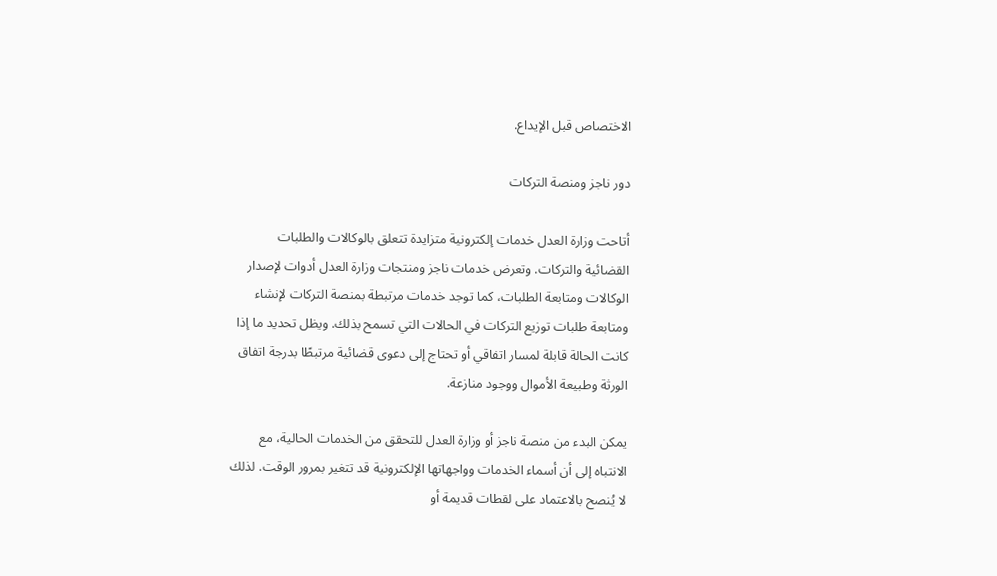الاختصاص قبل الإيداع.

دور ناجز ومنصة التركات

أتاحت وزارة العدل خدمات إلكترونية متزايدة تتعلق بالوكالات والطلبات القضائية والتركات. وتعرض خدمات ناجز ومنتجات وزارة العدل أدوات لإصدار الوكالات ومتابعة الطلبات، كما توجد خدمات مرتبطة بمنصة التركات لإنشاء ومتابعة طلبات توزيع التركات في الحالات التي تسمح بذلك. ويظل تحديد ما إذا كانت الحالة قابلة لمسار اتفاقي أو تحتاج إلى دعوى قضائية مرتبطًا بدرجة اتفاق الورثة وطبيعة الأموال ووجود منازعة.

يمكن البدء من منصة ناجز أو وزارة العدل للتحقق من الخدمات الحالية، مع الانتباه إلى أن أسماء الخدمات وواجهاتها الإلكترونية قد تتغير بمرور الوقت. لذلك لا يُنصح بالاعتماد على لقطات قديمة أو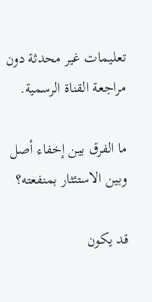تعليمات غير محدثة دون مراجعة القناة الرسمية.

ما الفرق بين إخفاء أصل وبين الاستئثار بمنفعته؟

قد يكون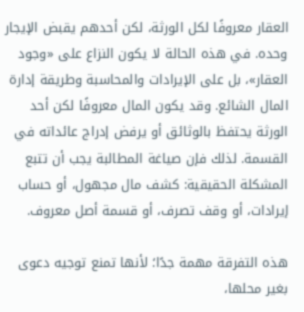العقار معروفًا لكل الورثة، لكن أحدهم يقبض الإيجار وحده. في هذه الحالة لا يكون النزاع على «وجود العقار»، بل على الإيرادات والمحاسبة وطريقة إدارة المال الشائع. وقد يكون المال معروفًا لكن أحد الورثة يحتفظ بالوثائق أو يرفض إدراج عائداته في القسمة. لذلك فإن صياغة المطالبة يجب أن تتبع المشكلة الحقيقية: كشف مال مجهول، أو حساب إيرادات، أو وقف تصرف، أو قسمة أصل معروف.

هذه التفرقة مهمة جدًا؛ لأنها تمنع توجيه دعوى بغير محلها،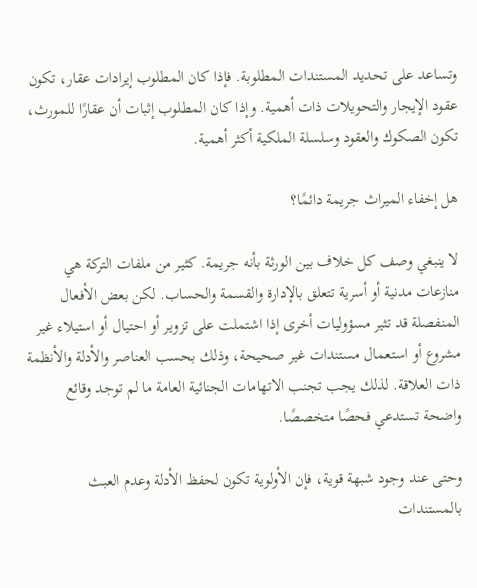وتساعد على تحديد المستندات المطلوبة. فإذا كان المطلوب إيرادات عقار، تكون عقود الإيجار والتحويلات ذات أهمية. وإذا كان المطلوب إثبات أن عقارًا للمورث، تكون الصكوك والعقود وسلسلة الملكية أكثر أهمية.

هل إخفاء الميراث جريمة دائمًا؟

لا ينبغي وصف كل خلاف بين الورثة بأنه جريمة. كثير من ملفات التركة هي منازعات مدنية أو أسرية تتعلق بالإدارة والقسمة والحساب. لكن بعض الأفعال المنفصلة قد تثير مسؤوليات أخرى إذا اشتملت على تزوير أو احتيال أو استيلاء غير مشروع أو استعمال مستندات غير صحيحة، وذلك بحسب العناصر والأدلة والأنظمة ذات العلاقة. لذلك يجب تجنب الاتهامات الجنائية العامة ما لم توجد وقائع واضحة تستدعي فحصًا متخصصًا.

وحتى عند وجود شبهة قوية، فإن الأولوية تكون لحفظ الأدلة وعدم العبث بالمستندات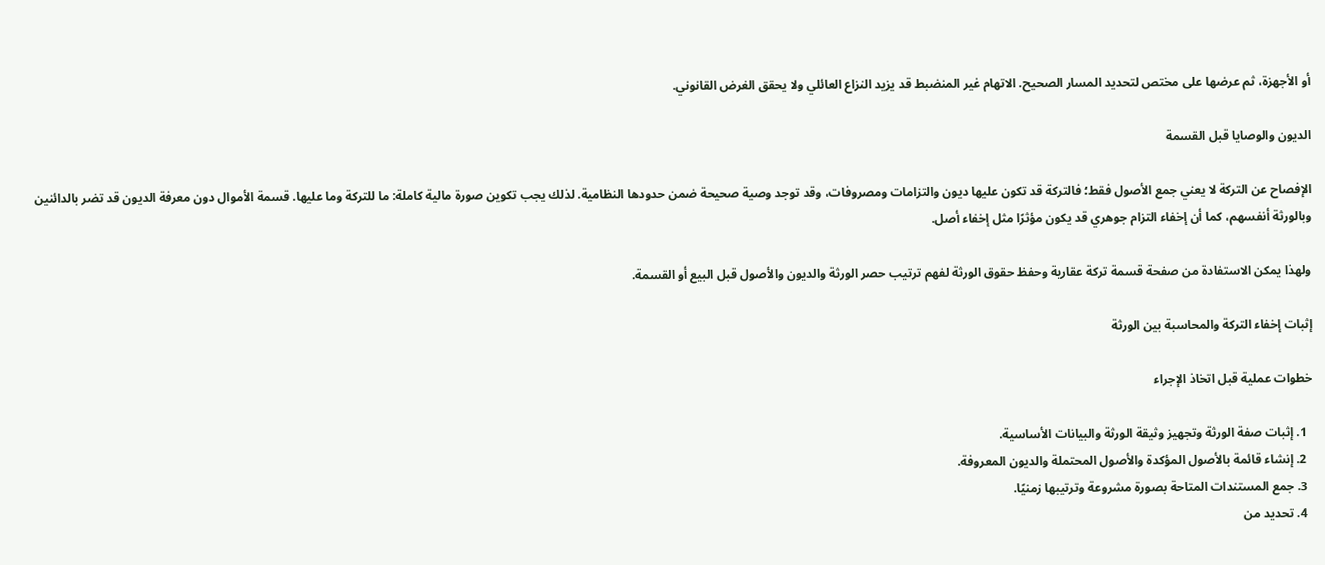أو الأجهزة، ثم عرضها على مختص لتحديد المسار الصحيح. الاتهام غير المنضبط قد يزيد النزاع العائلي ولا يحقق الغرض القانوني.

الديون والوصايا قبل القسمة

الإفصاح عن التركة لا يعني جمع الأصول فقط؛ فالتركة قد تكون عليها ديون والتزامات ومصروفات، وقد توجد وصية صحيحة ضمن حدودها النظامية. لذلك يجب تكوين صورة مالية كاملة: ما للتركة وما عليها. قسمة الأموال دون معرفة الديون قد تضر بالدائنين وبالورثة أنفسهم، كما أن إخفاء التزام جوهري قد يكون مؤثرًا مثل إخفاء أصل.

ولهذا يمكن الاستفادة من صفحة قسمة تركة عقارية وحفظ حقوق الورثة لفهم ترتيب حصر الورثة والديون والأصول قبل البيع أو القسمة.

إثبات إخفاء التركة والمحاسبة بين الورثة

خطوات عملية قبل اتخاذ الإجراء

  1. إثبات صفة الورثة وتجهيز وثيقة الورثة والبيانات الأساسية.
  2. إنشاء قائمة بالأصول المؤكدة والأصول المحتملة والديون المعروفة.
  3. جمع المستندات المتاحة بصورة مشروعة وترتيبها زمنيًا.
  4. تحديد من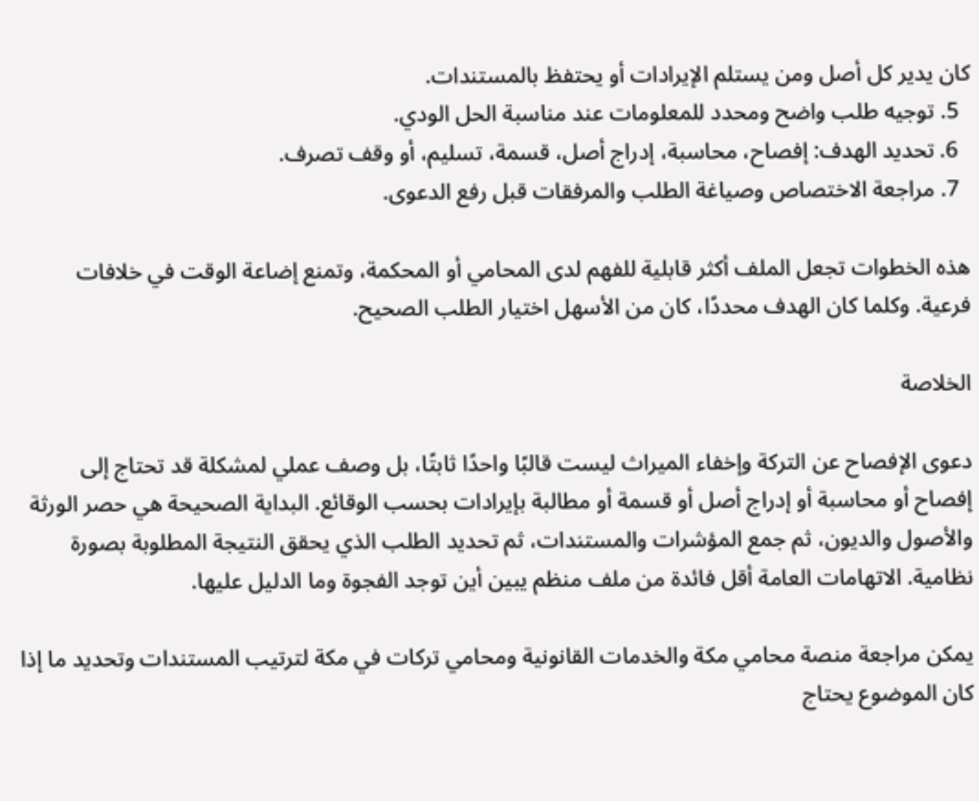كان يدير كل أصل ومن يستلم الإيرادات أو يحتفظ بالمستندات.
  5. توجيه طلب واضح ومحدد للمعلومات عند مناسبة الحل الودي.
  6. تحديد الهدف: إفصاح، محاسبة، إدراج أصل، قسمة، تسليم، أو وقف تصرف.
  7. مراجعة الاختصاص وصياغة الطلب والمرفقات قبل رفع الدعوى.

هذه الخطوات تجعل الملف أكثر قابلية للفهم لدى المحامي أو المحكمة، وتمنع إضاعة الوقت في خلافات فرعية. وكلما كان الهدف محددًا، كان من الأسهل اختيار الطلب الصحيح.

الخلاصة

دعوى الإفصاح عن التركة وإخفاء الميراث ليست قالبًا واحدًا ثابتًا، بل وصف عملي لمشكلة قد تحتاج إلى إفصاح أو محاسبة أو إدراج أصل أو قسمة أو مطالبة بإيرادات بحسب الوقائع. البداية الصحيحة هي حصر الورثة والأصول والديون، ثم جمع المؤشرات والمستندات، ثم تحديد الطلب الذي يحقق النتيجة المطلوبة بصورة نظامية. الاتهامات العامة أقل فائدة من ملف منظم يبين أين توجد الفجوة وما الدليل عليها.

يمكن مراجعة منصة محامي مكة والخدمات القانونية ومحامي تركات في مكة لترتيب المستندات وتحديد ما إذا كان الموضوع يحتاج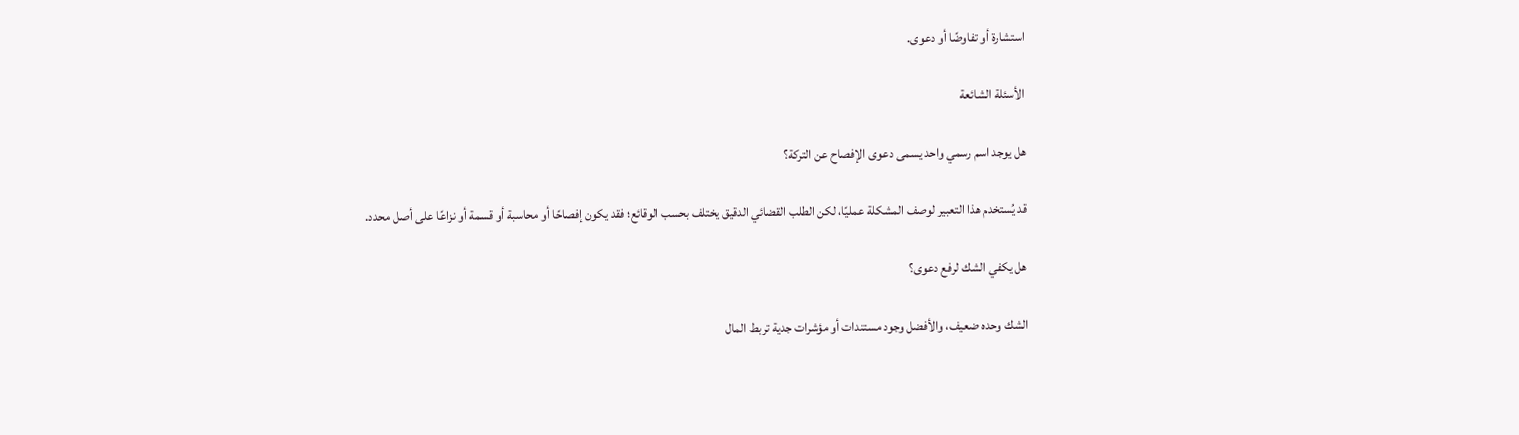استشارة أو تفاوضًا أو دعوى.

الأسئلة الشائعة

هل يوجد اسم رسمي واحد يسمى دعوى الإفصاح عن التركة؟

قد يُستخدم هذا التعبير لوصف المشكلة عمليًا، لكن الطلب القضائي الدقيق يختلف بحسب الوقائع؛ فقد يكون إفصاحًا أو محاسبة أو قسمة أو نزاعًا على أصل محدد.

هل يكفي الشك لرفع دعوى؟

الشك وحده ضعيف، والأفضل وجود مستندات أو مؤشرات جدية تربط المال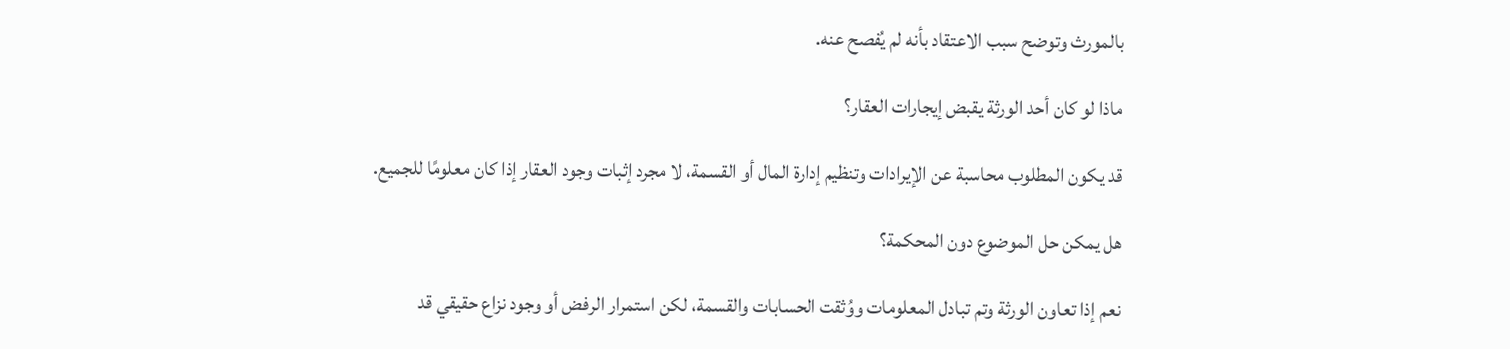بالمورث وتوضح سبب الاعتقاد بأنه لم يُفصح عنه.

ماذا لو كان أحد الورثة يقبض إيجارات العقار؟

قد يكون المطلوب محاسبة عن الإيرادات وتنظيم إدارة المال أو القسمة، لا مجرد إثبات وجود العقار إذا كان معلومًا للجميع.

هل يمكن حل الموضوع دون المحكمة؟

نعم إذا تعاون الورثة وتم تبادل المعلومات ووُثقت الحسابات والقسمة، لكن استمرار الرفض أو وجود نزاع حقيقي قد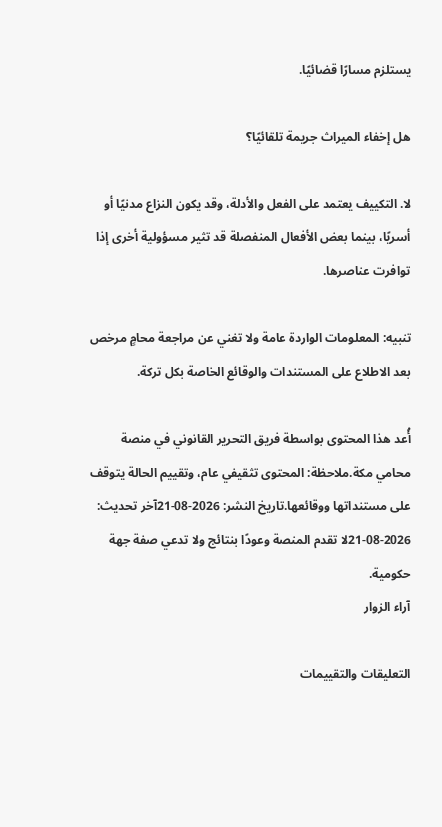يستلزم مسارًا قضائيًا.

هل إخفاء الميراث جريمة تلقائيًا؟

لا. التكييف يعتمد على الفعل والأدلة، وقد يكون النزاع مدنيًا أو أسريًا، بينما بعض الأفعال المنفصلة قد تثير مسؤولية أخرى إذا توافرت عناصرها.

تنبيه: المعلومات الواردة عامة ولا تغني عن مراجعة محامٍ مرخص بعد الاطلاع على المستندات والوقائع الخاصة بكل تركة.

أُعد هذا المحتوى بواسطة فريق التحرير القانوني في منصة محامي مكة.ملاحظة: المحتوى تثقيفي عام، وتقييم الحالة يتوقف على مستنداتها ووقائعها.تاريخ النشر: 2026-08-21آخر تحديث: 2026-08-21لا تقدم المنصة وعودًا بنتائج ولا تدعي صفة جهة حكومية.
آراء الزوار

التعليقات والتقييمات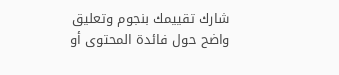شارك تقييمك بنجوم وتعليق واضح حول فائدة المحتوى أو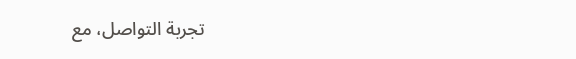تجربة التواصل، مع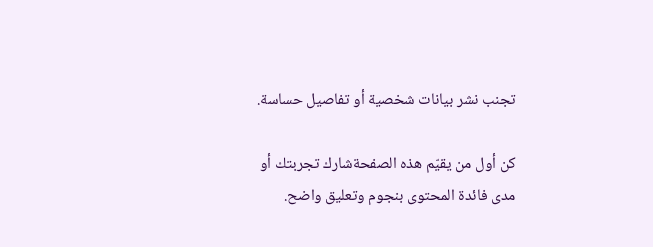تجنب نشر بيانات شخصية أو تفاصيل حساسة.

كن أول من يقيّم هذه الصفحةشارك تجربتك أو مدى فائدة المحتوى بنجوم وتعليق واضح.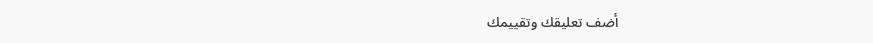أضف تعليقك وتقييمك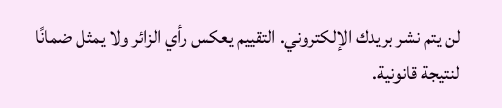لن يتم نشر بريدك الإلكتروني. التقييم يعكس رأي الزائر ولا يمثل ضمانًا لنتيجة قانونية.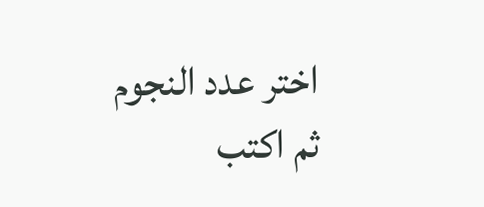اختر عدد النجوم ثم اكتب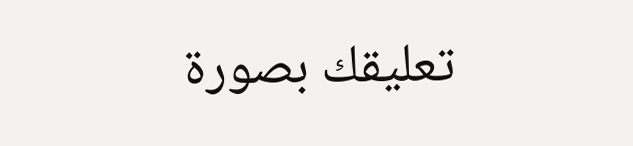تعليقك بصورة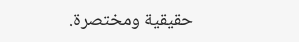حقيقية ومختصرة.